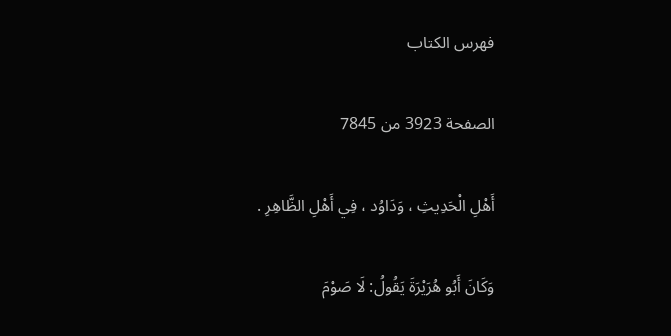فهرس الكتاب

الصفحة 3923 من 7845

أَهْلِ الْحَدِيثِ ، وَدَاوُد ، فِي أَهْلِ الظَّاهِرِ .

وَكَانَ أَبُو هُرَيْرَةَ يَقُولُ: لَا صَوْمَ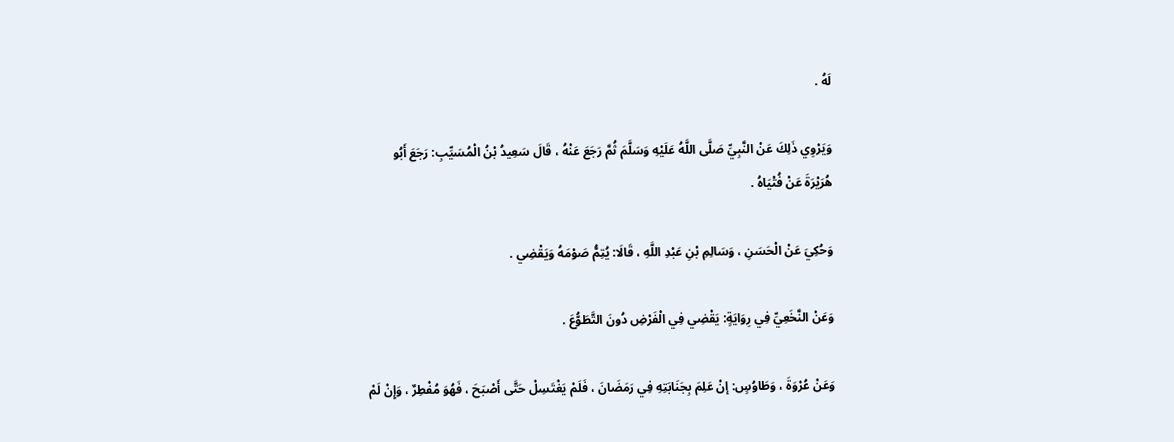لَهُ .

وَيَرْوِي ذَلِكَ عَنْ النَّبِيِّ صَلَّى اللَّهُ عَلَيْهِ وَسَلَّمَ ثُمَّ رَجَعَ عَنْهُ ، قَالَ سَعِيدُ بْنُ الْمُسَيِّبِ: رَجَعَ أَبُو هُرَيْرَةَ عَنْ فُتْيَاهُ .

وَحُكِيَ عَنْ الْحَسَنِ ، وَسَالِمِ بْنِ عَبْدِ اللَّهِ ، قَالَا: يُتِمُّ صَوْمَهُ وَيَقْضِي .

وَعَنْ النَّخَعِيِّ فِي رِوَايَةٍ: يَقْضِي فِي الْفَرْضِ دُونَ التَّطَوُّعَ .

وَعَنْ عُرْوَةَ ، وَطَاوُسٍ: إنْ عَلِمَ بِجَنَابَتِهِ فِي رَمَضَانَ ، فَلَمْ يَغْتَسِلْ حَتَّى أَصْبَحَ ، فَهُوَ مُفْطِرٌ ، وَإِنْ لَمْ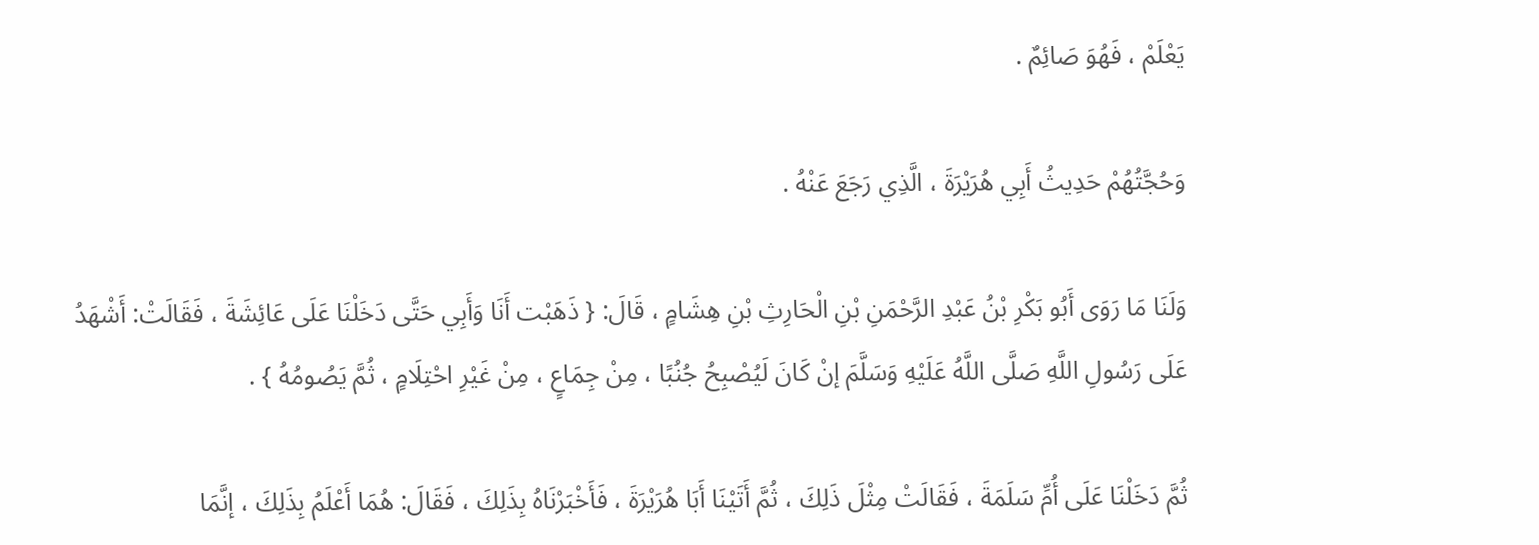يَعْلَمْ ، فَهُوَ صَائِمٌ .

وَحُجَّتُهُمْ حَدِيثُ أَبِي هُرَيْرَةَ ، الَّذِي رَجَعَ عَنْهُ .

وَلَنَا مَا رَوَى أَبُو بَكْرِ بْنُ عَبْدِ الرَّحْمَنِ بْنِ الْحَارِثِ بْنِ هِشَامٍ ، قَالَ: { ذَهَبْت أَنَا وَأَبِي حَتَّى دَخَلْنَا عَلَى عَائِشَةَ ، فَقَالَتْ: أَشْهَدُ عَلَى رَسُولِ اللَّهِ صَلَّى اللَّهُ عَلَيْهِ وَسَلَّمَ إنْ كَانَ لَيُصْبِحُ جُنُبًا ، مِنْ جِمَاعٍ ، مِنْ غَيْرِ احْتِلَامٍ ، ثُمَّ يَصُومُهُ } .

ثُمَّ دَخَلْنَا عَلَى أُمِّ سَلَمَةَ ، فَقَالَتْ مِثْلَ ذَلِكَ ، ثُمَّ أَتَيْنَا أَبَا هُرَيْرَةَ ، فَأَخْبَرْنَاهُ بِذَلِكَ ، فَقَالَ: هُمَا أَعْلَمُ بِذَلِكَ ، إنَّمَا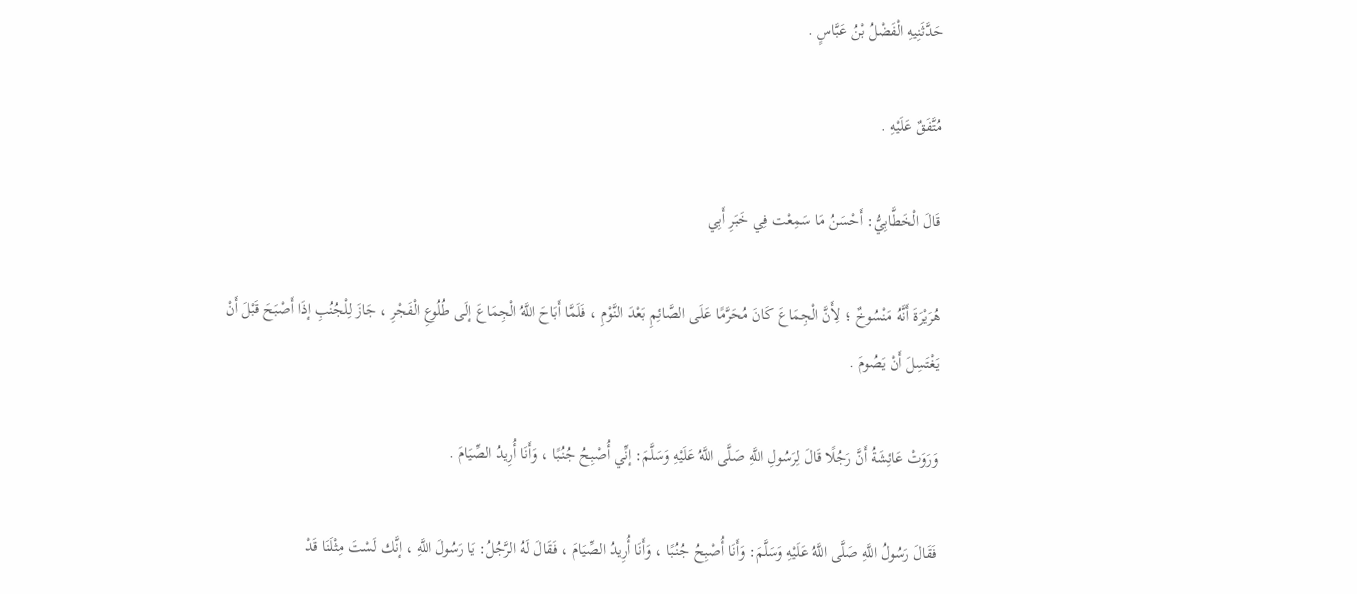حَدَّثَنِيهِ الْفَضْلُ بْنُ عَبَّاسٍ .

مُتَّفَقٌ عَلَيْهِ .

قَالَ الْخَطَّابِيُّ: أَحْسَنُ مَا سَمِعْت فِي خَبَرِ أَبِي

هُرَيْرَةَ أَنَّهُ مَنْسُوخٌ ؛ لِأَنَّ الْجِمَاعَ كَانَ مُحَرَّمًا عَلَى الصَّائِمِ بَعْدَ النَّوْمِ ، فَلَمَّا أَبَاحَ اللَّهُ الْجِمَاعَ إلَى طُلُوعِ الْفَجْرِ ، جَازَ لِلْجُنُبِ إذَا أَصْبَحَ قَبْلَ أَنْ يَغْتَسِلَ أَنْ يَصُومَ .

وَرَوَتْ عَائِشَةُ أَنَّ رَجُلًا قَالَ لِرَسُولِ اللَّهِ صَلَّى اللَّهُ عَلَيْهِ وَسَلَّمَ: إنِّي أُصْبِحُ جُنُبًا ، وَأَنَا أُرِيدُ الصِّيَامَ .

فَقَالَ رَسُولُ اللَّهِ صَلَّى اللَّهُ عَلَيْهِ وَسَلَّمَ: وَأَنَا أُصْبِحُ جُنُبًا ، وَأَنَا أُرِيدُ الصِّيَامَ ، فَقَالَ لَهُ الرَّجُلُ: يَا رَسُولَ اللَّهِ ، إنَّك لَسْتَ مِثْلَنَا قَدْ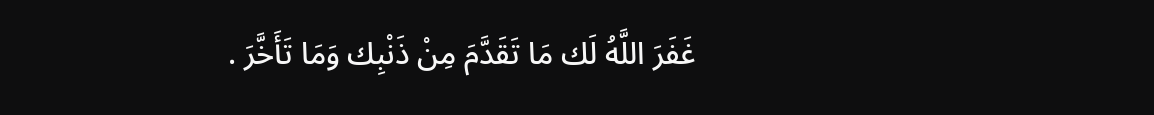غَفَرَ اللَّهُ لَك مَا تَقَدَّمَ مِنْ ذَنْبِك وَمَا تَأَخَّرَ .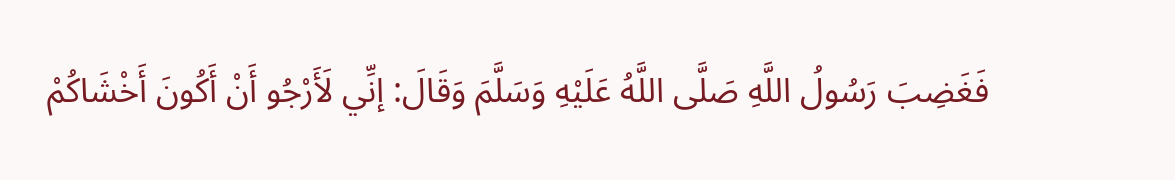فَغَضِبَ رَسُولُ اللَّهِ صَلَّى اللَّهُ عَلَيْهِ وَسَلَّمَ وَقَالَ: إنِّي لَأَرْجُو أَنْ أَكُونَ أَخْشَاكُمْ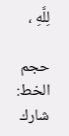لِلَّهِ ،

حجم الخط:
شارك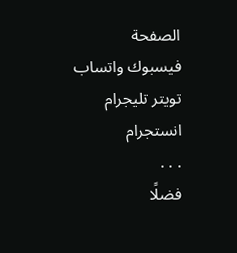الصفحة
فيسبوك واتساب تويتر تليجرام انستجرام
. . .
فضلًا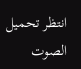انتظر تحميل الصوت